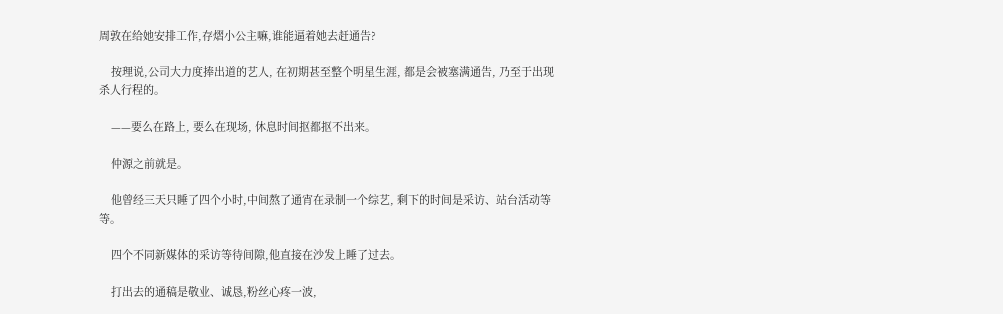周敦在给她安排工作,存熠小公主嘛,谁能逼着她去赶通告?

    按理说,公司大力度捧出道的艺人, 在初期甚至整个明星生涯, 都是会被塞满通告, 乃至于出现杀人行程的。

    ——要么在路上, 要么在现场, 休息时间抠都抠不出来。

    仲源之前就是。

    他曾经三天只睡了四个小时,中间熬了通宵在录制一个综艺, 剩下的时间是采访、站台活动等等。

    四个不同新媒体的采访等待间隙,他直接在沙发上睡了过去。

    打出去的通稿是敬业、诚恳,粉丝心疼一波,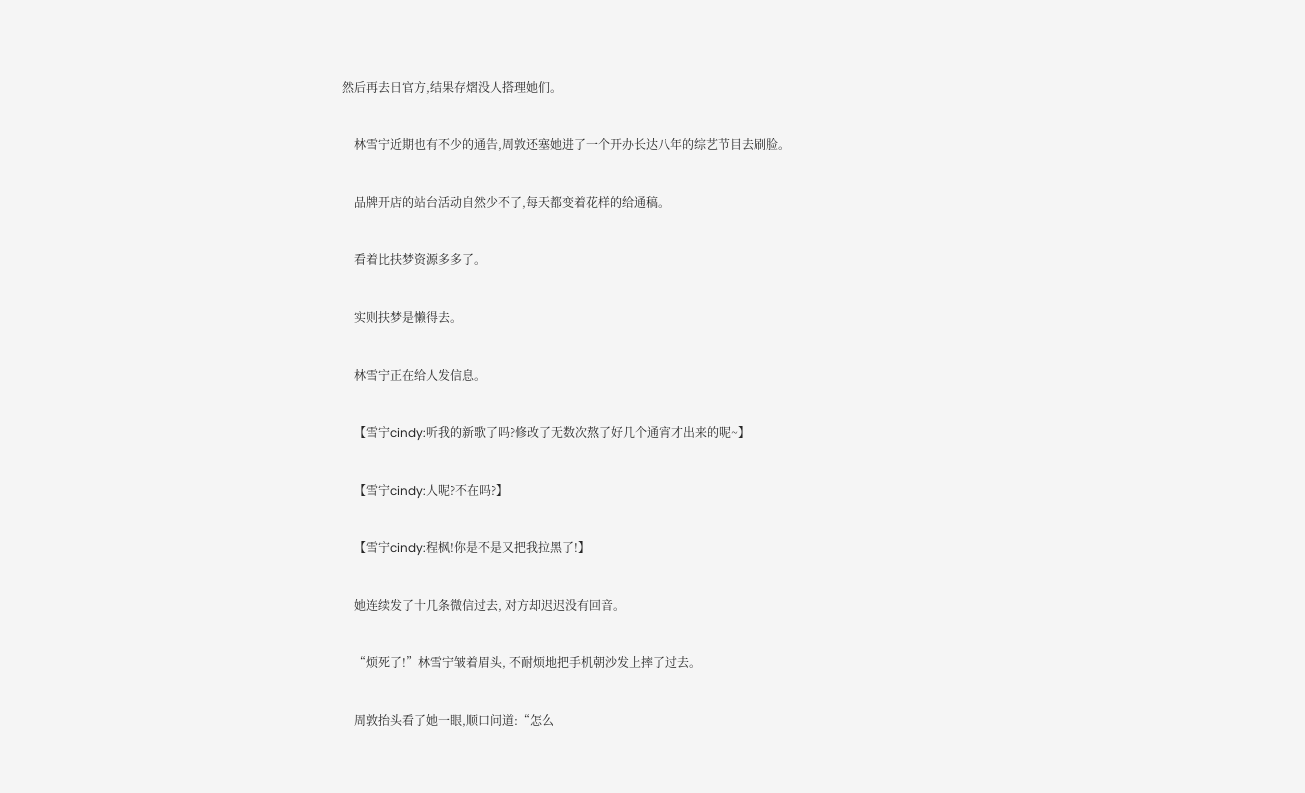然后再去日官方,结果存熠没人搭理她们。

    林雪宁近期也有不少的通告,周敦还塞她进了一个开办长达八年的综艺节目去刷脸。

    品牌开店的站台活动自然少不了,每天都变着花样的给通稿。

    看着比扶梦资源多多了。

    实则扶梦是懒得去。

    林雪宁正在给人发信息。

    【雪宁cindy:听我的新歌了吗?修改了无数次熬了好几个通宵才出来的呢~】

    【雪宁cindy:人呢?不在吗?】

    【雪宁cindy:程枫!你是不是又把我拉黑了!】

    她连续发了十几条微信过去, 对方却迟迟没有回音。

    “烦死了!”林雪宁皱着眉头, 不耐烦地把手机朝沙发上摔了过去。

    周敦抬头看了她一眼,顺口问道:“怎么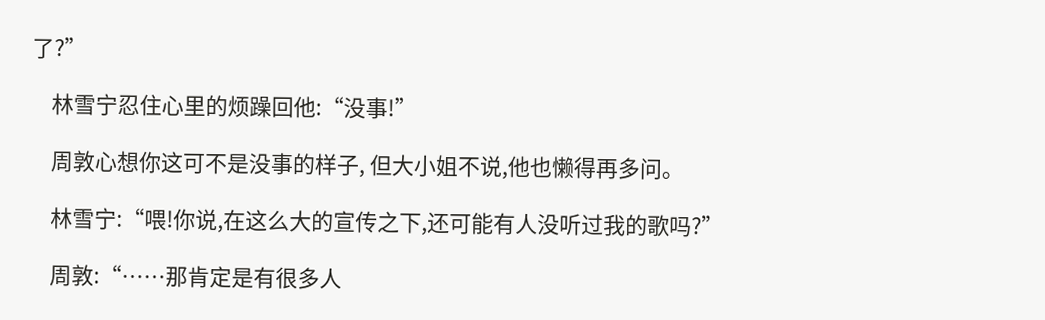了?”

    林雪宁忍住心里的烦躁回他:“没事!”

    周敦心想你这可不是没事的样子, 但大小姐不说,他也懒得再多问。

    林雪宁:“喂!你说,在这么大的宣传之下,还可能有人没听过我的歌吗?”

    周敦:“……那肯定是有很多人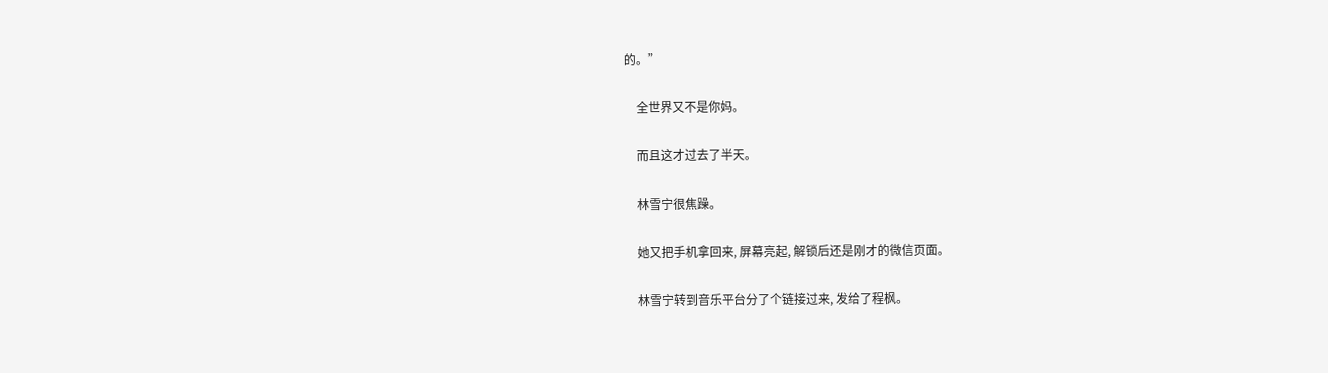的。”

    全世界又不是你妈。

    而且这才过去了半天。

    林雪宁很焦躁。

    她又把手机拿回来, 屏幕亮起, 解锁后还是刚才的微信页面。

    林雪宁转到音乐平台分了个链接过来, 发给了程枫。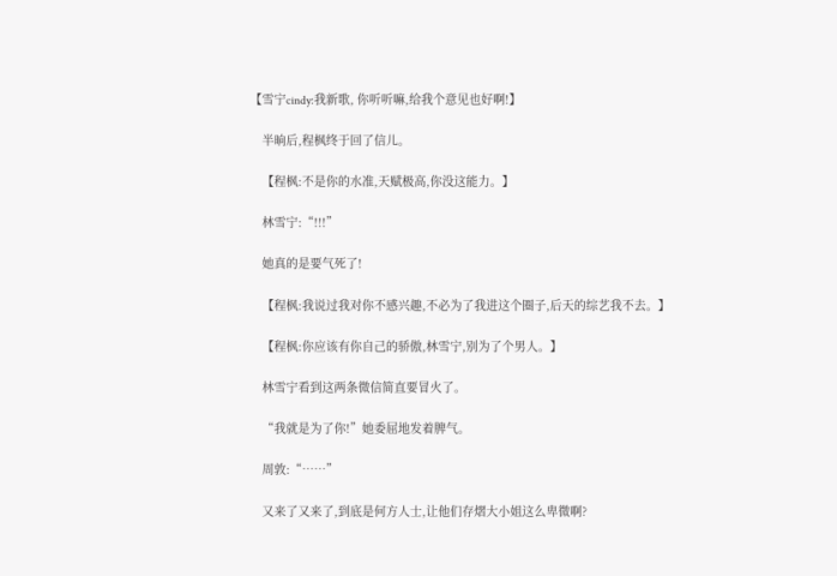【雪宁cindy:我新歌, 你听听嘛,给我个意见也好啊!】

    半晌后,程枫终于回了信儿。

    【程枫:不是你的水准,天赋极高,你没这能力。】

    林雪宁:“!!!”

    她真的是要气死了!

    【程枫:我说过我对你不感兴趣,不必为了我进这个圈子,后天的综艺我不去。】

    【程枫:你应该有你自己的骄傲,林雪宁,别为了个男人。】

    林雪宁看到这两条微信简直要冒火了。

    “我就是为了你!”她委屈地发着脾气。

    周敦:“……”

    又来了又来了,到底是何方人士,让他们存熠大小姐这么卑微啊?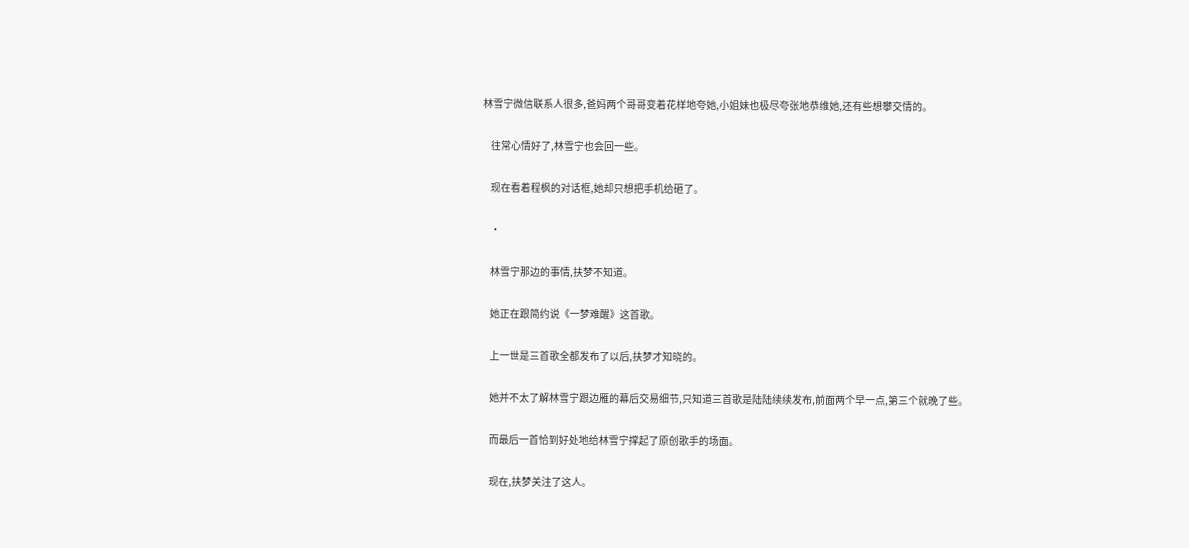林雪宁微信联系人很多,爸妈两个哥哥变着花样地夸她,小姐妹也极尽夸张地恭维她,还有些想攀交情的。

    往常心情好了,林雪宁也会回一些。

    现在看着程枫的对话框,她却只想把手机给砸了。

    ·

    林雪宁那边的事情,扶梦不知道。

    她正在跟简约说《一梦难醒》这首歌。

    上一世是三首歌全都发布了以后,扶梦才知晓的。

    她并不太了解林雪宁跟边雁的幕后交易细节,只知道三首歌是陆陆续续发布,前面两个早一点,第三个就晚了些。

    而最后一首恰到好处地给林雪宁撑起了原创歌手的场面。

    现在,扶梦关注了这人。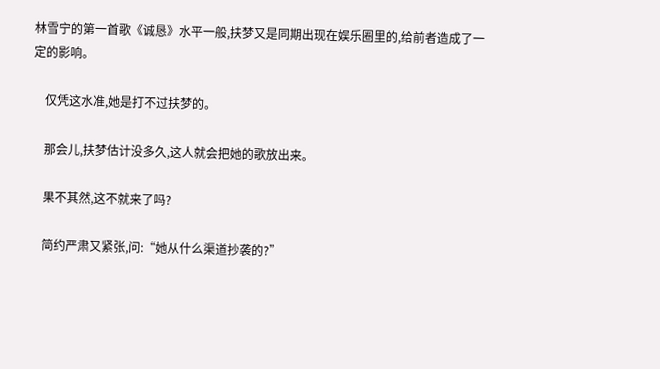林雪宁的第一首歌《诚恳》水平一般,扶梦又是同期出现在娱乐圈里的,给前者造成了一定的影响。

    仅凭这水准,她是打不过扶梦的。

    那会儿,扶梦估计没多久,这人就会把她的歌放出来。

    果不其然,这不就来了吗?

    简约严肃又紧张,问:“她从什么渠道抄袭的?”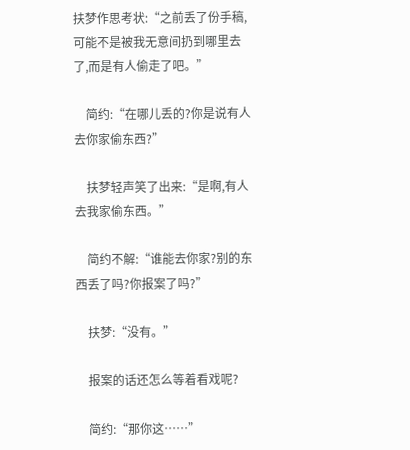扶梦作思考状:“之前丢了份手稿,可能不是被我无意间扔到哪里去了,而是有人偷走了吧。”

    简约:“在哪儿丢的?你是说有人去你家偷东西?”

    扶梦轻声笑了出来:“是啊,有人去我家偷东西。”

    简约不解:“谁能去你家?别的东西丢了吗?你报案了吗?”

    扶梦:“没有。”

    报案的话还怎么等着看戏呢?

    简约:“那你这……”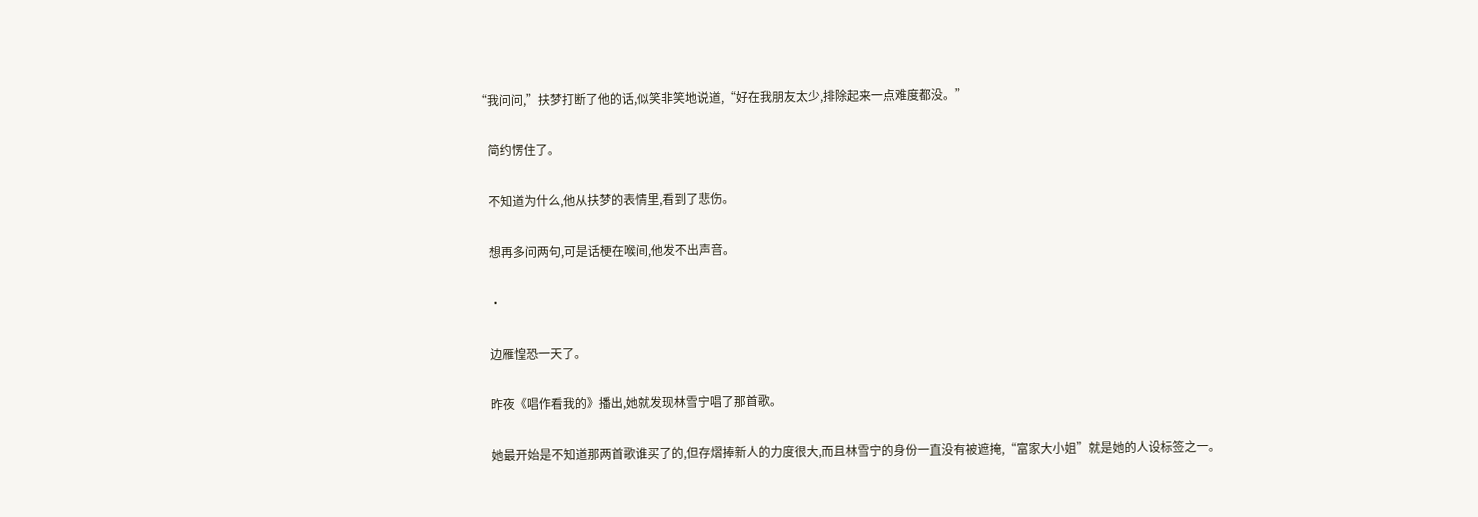“我问问,”扶梦打断了他的话,似笑非笑地说道,“好在我朋友太少,排除起来一点难度都没。”

    简约愣住了。

    不知道为什么,他从扶梦的表情里,看到了悲伤。

    想再多问两句,可是话梗在喉间,他发不出声音。

    ·

    边雁惶恐一天了。

    昨夜《唱作看我的》播出,她就发现林雪宁唱了那首歌。

    她最开始是不知道那两首歌谁买了的,但存熠捧新人的力度很大,而且林雪宁的身份一直没有被遮掩,“富家大小姐”就是她的人设标签之一。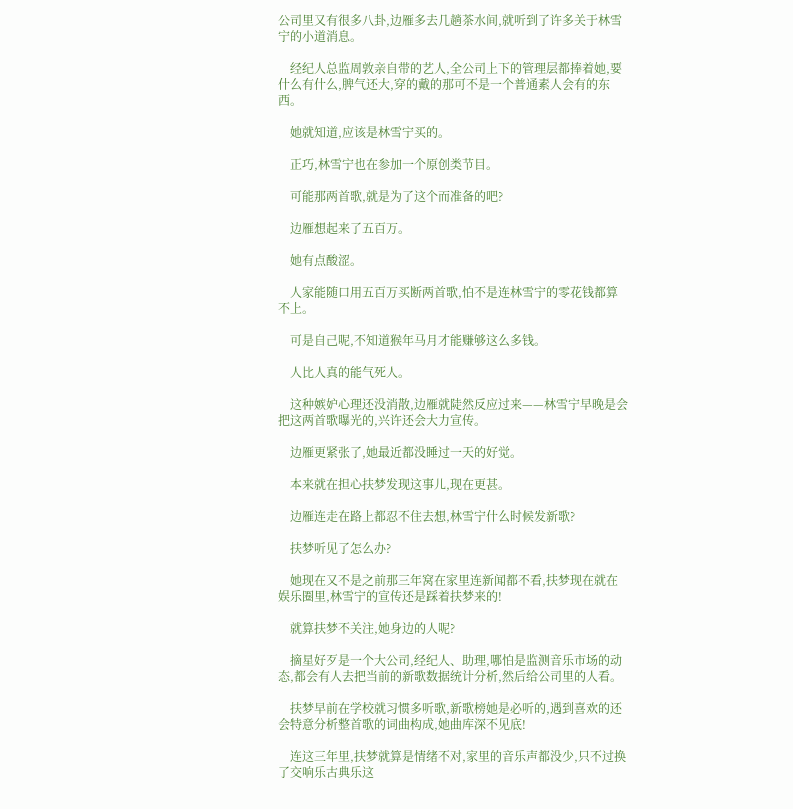公司里又有很多八卦,边雁多去几趟茶水间,就听到了许多关于林雪宁的小道消息。

    经纪人总监周敦亲自带的艺人,全公司上下的管理层都捧着她,要什么有什么,脾气还大,穿的戴的那可不是一个普通素人会有的东西。

    她就知道,应该是林雪宁买的。

    正巧,林雪宁也在参加一个原创类节目。

    可能那两首歌,就是为了这个而准备的吧?

    边雁想起来了五百万。

    她有点酸涩。

    人家能随口用五百万买断两首歌,怕不是连林雪宁的零花钱都算不上。

    可是自己呢,不知道猴年马月才能赚够这么多钱。

    人比人真的能气死人。

    这种嫉妒心理还没消散,边雁就陡然反应过来——林雪宁早晚是会把这两首歌曝光的,兴许还会大力宣传。

    边雁更紧张了,她最近都没睡过一天的好觉。

    本来就在担心扶梦发现这事儿,现在更甚。

    边雁连走在路上都忍不住去想,林雪宁什么时候发新歌?

    扶梦听见了怎么办?

    她现在又不是之前那三年窝在家里连新闻都不看,扶梦现在就在娱乐圈里,林雪宁的宣传还是踩着扶梦来的!

    就算扶梦不关注,她身边的人呢?

    摘星好歹是一个大公司,经纪人、助理,哪怕是监测音乐市场的动态,都会有人去把当前的新歌数据统计分析,然后给公司里的人看。

    扶梦早前在学校就习惯多听歌,新歌榜她是必听的,遇到喜欢的还会特意分析整首歌的词曲构成,她曲库深不见底!

    连这三年里,扶梦就算是情绪不对,家里的音乐声都没少,只不过换了交响乐古典乐这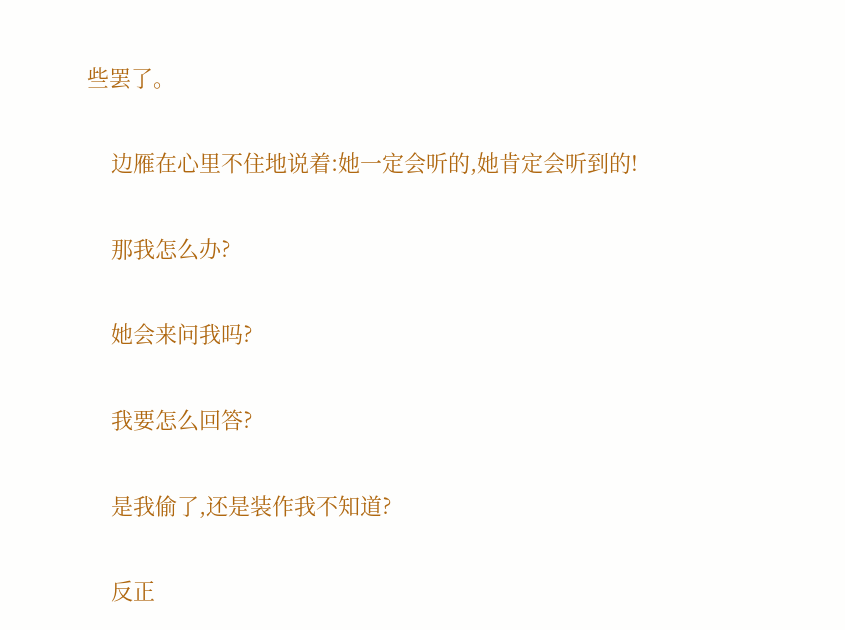些罢了。

    边雁在心里不住地说着:她一定会听的,她肯定会听到的!

    那我怎么办?

    她会来问我吗?

    我要怎么回答?

    是我偷了,还是装作我不知道?

    反正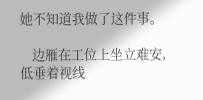她不知道我做了这件事。

    边雁在工位上坐立难安,低垂着视线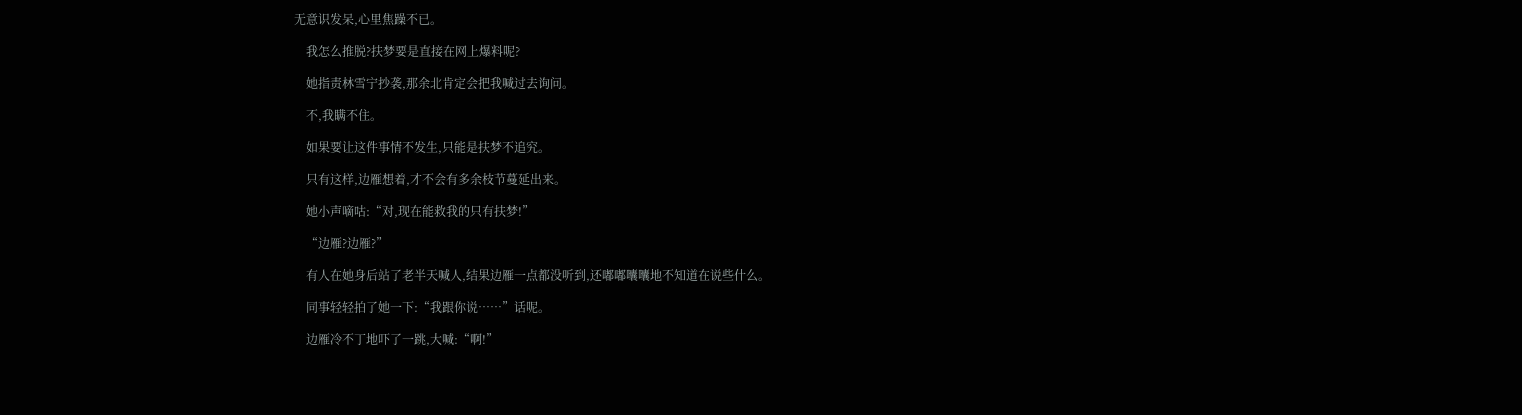无意识发呆,心里焦躁不已。

    我怎么推脱?扶梦要是直接在网上爆料呢?

    她指责林雪宁抄袭,那余北肯定会把我喊过去询问。

    不,我瞒不住。

    如果要让这件事情不发生,只能是扶梦不追究。

    只有这样,边雁想着,才不会有多余枝节蔓延出来。

    她小声嘀咕:“对,现在能救我的只有扶梦!”

    “边雁?边雁?”

    有人在她身后站了老半天喊人,结果边雁一点都没听到,还嘟嘟囔囔地不知道在说些什么。

    同事轻轻拍了她一下:“我跟你说……”话呢。

    边雁冷不丁地吓了一跳,大喊:“啊!”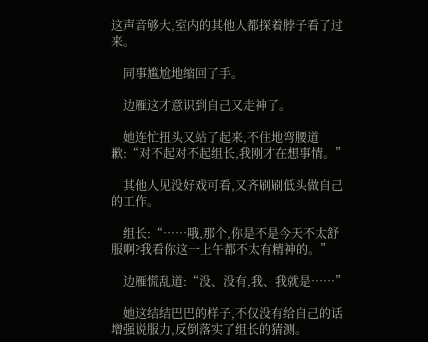这声音够大,室内的其他人都探着脖子看了过来。

    同事尴尬地缩回了手。

    边雁这才意识到自己又走神了。

    她连忙扭头又站了起来,不住地弯腰道歉:“对不起对不起组长,我刚才在想事情。”

    其他人见没好戏可看,又齐刷刷低头做自己的工作。

    组长:“……哦,那个,你是不是今天不太舒服啊?我看你这一上午都不太有精神的。”

    边雁慌乱道:“没、没有,我、我就是……”

    她这结结巴巴的样子,不仅没有给自己的话增强说服力,反倒落实了组长的猜测。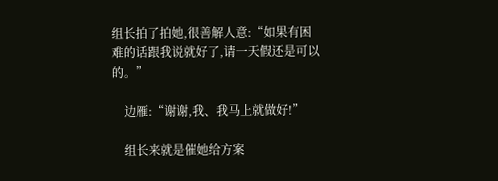组长拍了拍她,很善解人意:“如果有困难的话跟我说就好了,请一天假还是可以的。”

    边雁:“谢谢,我、我马上就做好!”

    组长来就是催她给方案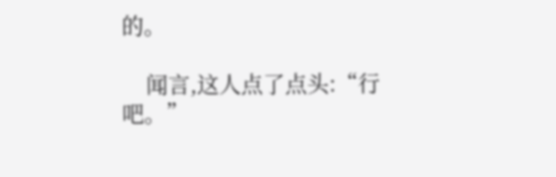的。

    闻言,这人点了点头:“行吧。”